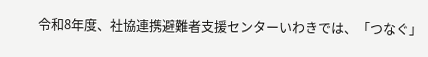令和8年度、社協連携避難者支援センターいわきでは、「つなぐ」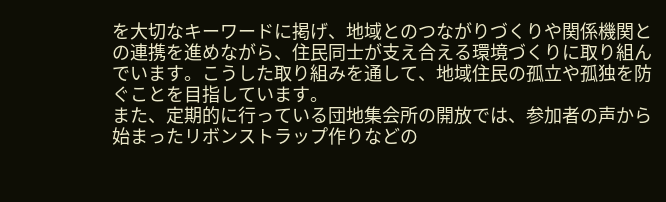を大切なキーワードに掲げ、地域とのつながりづくりや関係機関との連携を進めながら、住民同士が支え合える環境づくりに取り組んでいます。こうした取り組みを通して、地域住民の孤立や孤独を防ぐことを目指しています。
また、定期的に行っている団地集会所の開放では、参加者の声から始まったリボンストラップ作りなどの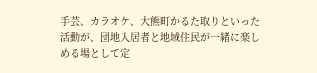手芸、カラオケ、大熊町かるた取りといった活動が、団地入居者と地域住民が一緒に楽しめる場として定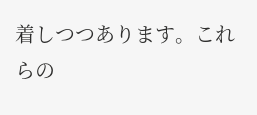着しつつあります。これらの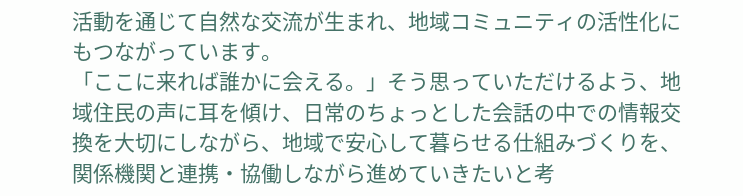活動を通じて自然な交流が生まれ、地域コミュニティの活性化にもつながっています。
「ここに来れば誰かに会える。」そう思っていただけるよう、地域住民の声に耳を傾け、日常のちょっとした会話の中での情報交換を大切にしながら、地域で安心して暮らせる仕組みづくりを、関係機関と連携・協働しながら進めていきたいと考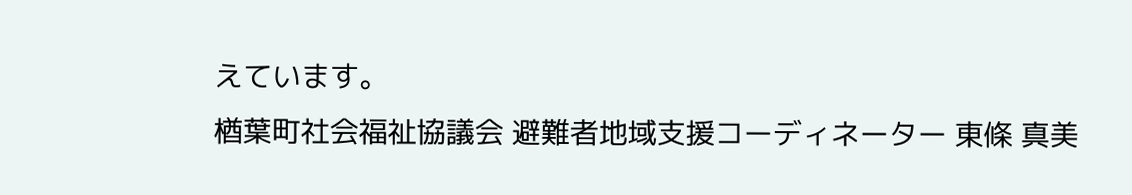えています。
楢葉町社会福祉協議会 避難者地域支援コーディネーター 東條 真美